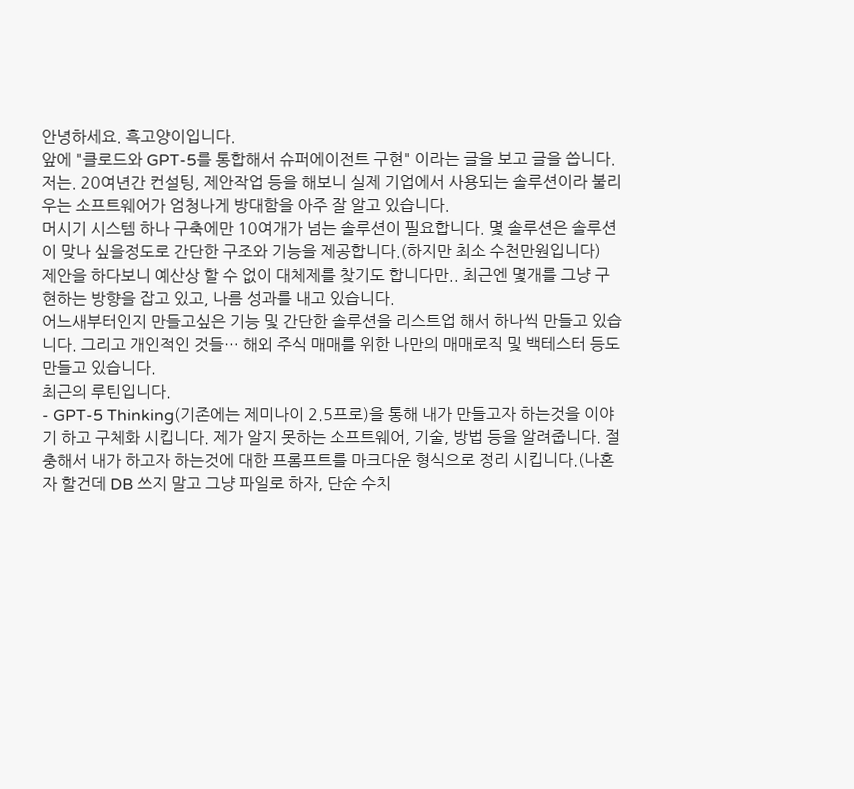안녕하세요. 흑고양이입니다.
앞에 "클로드와 GPT-5를 통합해서 슈퍼에이전트 구현" 이라는 글을 보고 글을 씁니다.
저는. 20여년간 컨설팅, 제안작업 등을 해보니 실제 기업에서 사용되는 솔루션이라 불리우는 소프트웨어가 엄청나게 방대함을 아주 잘 알고 있습니다.
머시기 시스템 하나 구축에만 10여개가 넘는 솔루션이 필요합니다. 몇 솔루션은 솔루션이 맞나 싶을정도로 간단한 구조와 기능을 제공합니다.(하지만 최소 수천만원입니다)
제안을 하다보니 예산상 할 수 없이 대체제를 찾기도 합니다만.. 최근엔 몇개를 그냥 구현하는 방향을 잡고 있고, 나름 성과를 내고 있습니다.
어느새부터인지 만들고싶은 기능 및 간단한 솔루션을 리스트업 해서 하나씩 만들고 있습니다. 그리고 개인적인 것들… 해외 주식 매매를 위한 나만의 매매로직 및 백테스터 등도 만들고 있습니다.
최근의 루틴입니다.
- GPT-5 Thinking(기존에는 제미나이 2.5프로)을 통해 내가 만들고자 하는것을 이야기 하고 구체화 시킵니다. 제가 알지 못하는 소프트웨어, 기술, 방법 등을 알려줍니다. 절충해서 내가 하고자 하는것에 대한 프롬프트를 마크다운 형식으로 정리 시킵니다.(나혼자 할건데 DB 쓰지 말고 그냥 파일로 하자, 단순 수치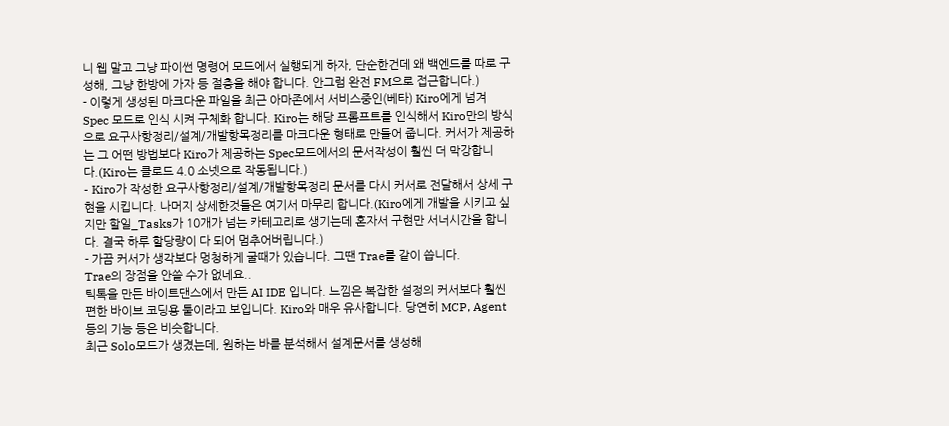니 웹 말고 그냥 파이썬 명령어 모드에서 실행되게 하자, 단순한건데 왜 백엔드를 따로 구성해, 그냥 한방에 가자 등 절충을 해야 합니다. 안그럼 완전 FM으로 접근합니다.)
- 이렇게 생성된 마크다운 파일을 최근 아마존에서 서비스중인(베타) Kiro에게 넘겨 Spec 모드로 인식 시켜 구체화 합니다. Kiro는 해당 프롬프트를 인식해서 Kiro만의 방식으로 요구사항정리/설계/개발항목정리를 마크다운 형태로 만들어 줍니다. 커서가 제공하는 그 어떤 방법보다 Kiro가 제공하는 Spec모드에서의 문서작성이 훨씬 더 막강합니다.(Kiro는 클로드 4.0 소넷으로 작동됩니다.)
- Kiro가 작성한 요구사항정리/설계/개발항목정리 문서를 다시 커서로 전달해서 상세 구현을 시킵니다. 나머지 상세한것들은 여기서 마무리 합니다.(Kiro에게 개발을 시키고 싶지만 할일_Tasks가 10개가 넘는 카테고리로 생기는데 혼자서 구현만 서너시간을 합니다. 결국 하루 할당량이 다 되어 멈추어버립니다.)
- 가끔 커서가 생각보다 멍청하게 굴때가 있습니다. 그땐 Trae를 같이 씁니다.
Trae의 장점을 안쓸 수가 없네요..
틱톡을 만든 바이트댄스에서 만든 AI IDE 입니다. 느낌은 복잡한 설정의 커서보다 훨씬 편한 바이브 코딩용 툴이라고 보입니다. Kiro와 매우 유사합니다. 당연히 MCP, Agent 등의 기능 등은 비슷합니다.
최근 Solo모드가 생겼는데, 원하는 바를 분석해서 설계문서를 생성해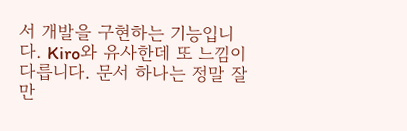서 개발을 구현하는 기능입니다. Kiro와 유사한데 또 느낌이 다릅니다. 문서 하나는 정말 잘 만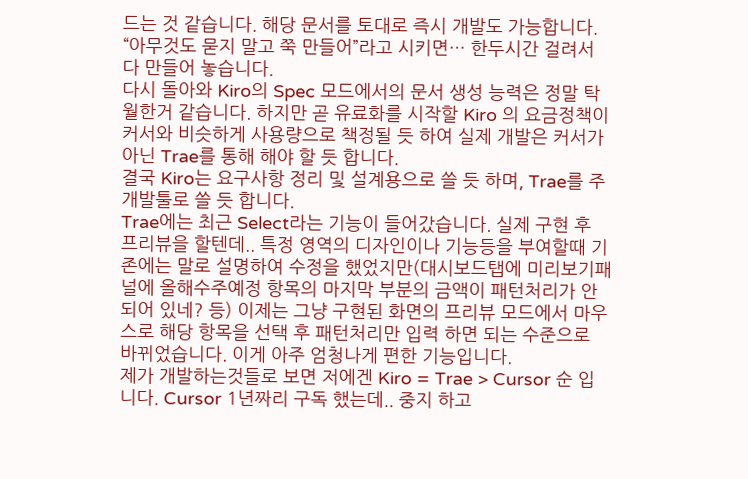드는 것 같습니다. 해당 문서를 토대로 즉시 개발도 가능합니다. “아무것도 묻지 말고 쭉 만들어”라고 시키면… 한두시간 걸려서 다 만들어 놓습니다.
다시 돌아와 Kiro의 Spec 모드에서의 문서 생성 능력은 정말 탁월한거 같습니다. 하지만 곧 유료화를 시작할 Kiro 의 요금정책이 커서와 비슷하게 사용량으로 책정될 듯 하여 실제 개발은 커서가 아닌 Trae를 통해 해야 할 듯 합니다.
결국 Kiro는 요구사항 정리 및 설계용으로 쓸 듯 하며, Trae를 주 개발툴로 쓸 듯 합니다.
Trae에는 최근 Select라는 기능이 들어갔습니다. 실제 구현 후 프리뷰을 할텐데.. 특정 영역의 디자인이나 기능등을 부여할때 기존에는 말로 설명하여 수정을 했었지만(대시보드탭에 미리보기패널에 올해수주예정 항목의 마지막 부분의 금액이 패턴처리가 안되어 있네? 등) 이제는 그냥 구현된 화면의 프리뷰 모드에서 마우스로 해당 항목을 선택 후 패턴처리만 입력 하면 되는 수준으로 바뀌었습니다. 이게 아주 엄청나게 편한 기능입니다.
제가 개발하는것들로 보면 저에겐 Kiro = Trae > Cursor 순 입니다. Cursor 1년짜리 구독 했는데.. 중지 하고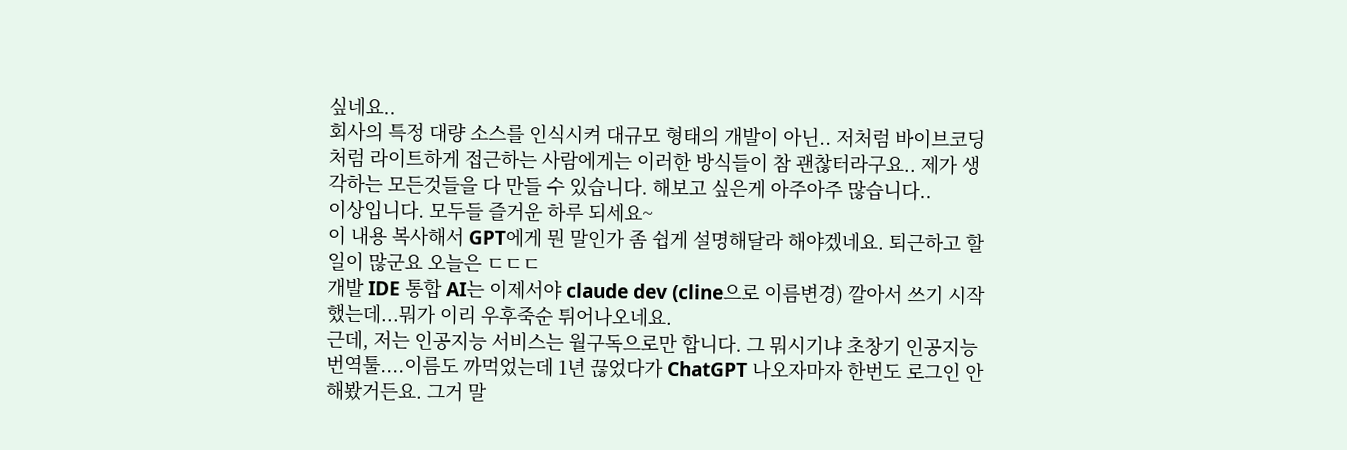싶네요..
회사의 특정 대량 소스를 인식시켜 대규모 형태의 개발이 아닌.. 저처럼 바이브코딩처럼 라이트하게 접근하는 사람에게는 이러한 방식들이 참 괜찮터라구요.. 제가 생각하는 모든것들을 다 만들 수 있습니다. 해보고 싶은게 아주아주 많습니다..
이상입니다. 모두들 즐거운 하루 되세요~
이 내용 복사해서 GPT에게 뭔 말인가 좀 쉽게 설명해달라 해야겠네요. 퇴근하고 할 일이 많군요 오늘은 ㄷㄷㄷ
개발 IDE 통합 AI는 이제서야 claude dev (cline으로 이름변경) 깔아서 쓰기 시작했는데...뭐가 이리 우후죽순 튀어나오네요.
근데, 저는 인공지능 서비스는 월구독으로만 합니다. 그 뭐시기냐 초창기 인공지능 번역툴....이름도 까먹었는데 1년 끊었다가 ChatGPT 나오자마자 한번도 로그인 안해봤거든요. 그거 말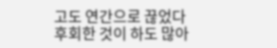고도 연간으로 끊었다 후회한 것이 하도 많아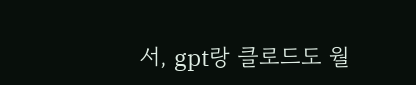서, gpt랑 클로드도 월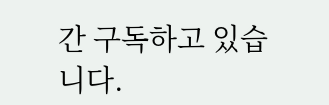간 구독하고 있습니다.